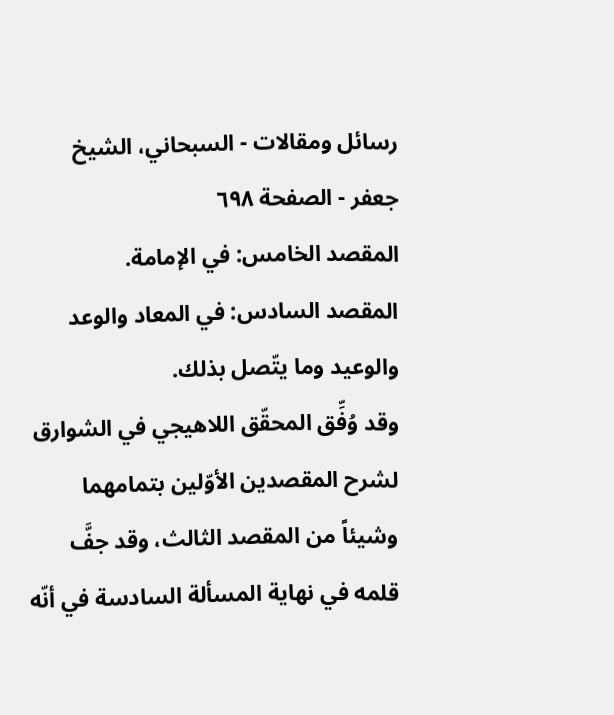رسائل ومقالات - السبحاني، الشيخ جعفر - الصفحة ٦٩٨
المقصد الخامس: في الإمامة.
المقصد السادس: في المعاد والوعد والوعيد وما يتّصل بذلك.
وقد وُفِّق المحقّق اللاهيجي في الشوارق لشرح المقصدين الأوّلين بتمامهما وشيئاً من المقصد الثالث، وقد جفَّ قلمه في نهاية المسألة السادسة في أنّه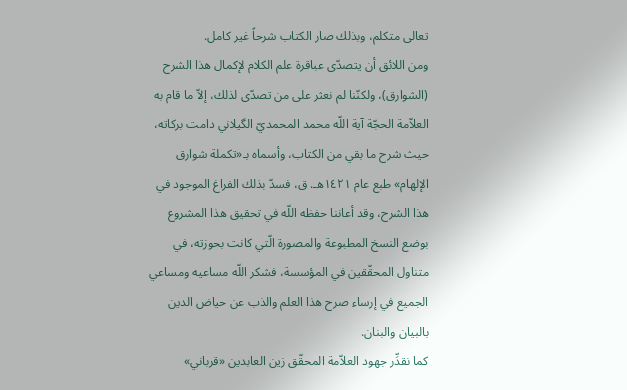تعالى متكلم، وبذلك صار الكتاب شرحاً غير كامل.
ومن اللائق أن يتصدّى عباقرة علم الكلام لإكمال هذا الشرح (الشوارق)، ولكنّنا لم نعثر على من تصدّى لذلك، إلاّ ما قام به العلاّمة الحجّة آية اللّه محمد المحمديّ الگيلاني دامت بركاته، حيث شرح ما بقي من الكتاب، وأسماه بـ«تكملة شوارق الإلهام» طبع عام ١٤٢١هـ. ق، فسدّ بذلك الفراغ الموجود في هذا الشرح، وقد أعاننا حفظه اللّه في تحقيق هذا المشروع بوضع النسخ المطبوعة والمصورة الّتي كانت بحوزته، في متناول المحقّقين في المؤسسة، فشكر اللّه مساعيه ومساعي الجميع في إرساء صرح هذا العلم والذب عن حياض الدين بالبيان والبنان.
كما نقدِّر جهود العلاّمة المحقّق زين العابدين «قرباني»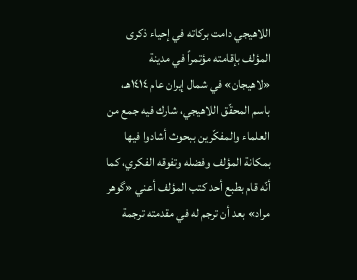اللاهيجي دامت بركاته في إحياء ذكرى المؤلف بإقامته مؤتمراً في مدينة «لاهيجان» في شمال إيران عام ١٤١٤هـ، باسم المحقّق اللاهيجي، شارك فيه جمع من العلماء والمفكّرين ببحوث أشادوا فيها بمكانة المؤلف وفضله وتفوقه الفكري، كما أنّه قام بطبع أحد كتب المؤلف أعني «گوهر مراد» بعد أن ترجم له في مقدمته ترجمة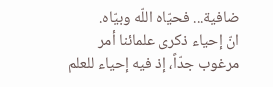ضافية... فحيّاه اللّه وبيّاه.
انّ إحياء ذكرى علمائنا أمر مرغوب جدّاً، إذ فيه إحياء للعلم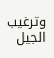وترغيب الجيل